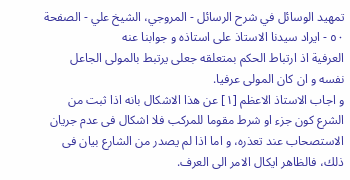تمهيد الوسائل في شرح الرسائل - المروجي، الشيخ علي - الصفحة ٥٠ - ايراد سيدنا الاستاذ على استاذه و جوابنا عنه
العرفية اذ ارتباط الحكم بمتعلقه جعلى يرتبط بالمولى الجاعل نفسه و ان كان المولى عرفيا.
و اجاب الاستاذ الاعظم [١] عن هذا الاشكال بانه اذا ثبت من الشرع كون جزء او شرط مقوما للمركب فلا اشكال فى عدم جريان الاستصحاب عند تعذره، و اما اذا لم يصدر من الشارع بيان فى ذلك، فالظاهر ايكال الامر الى العرف.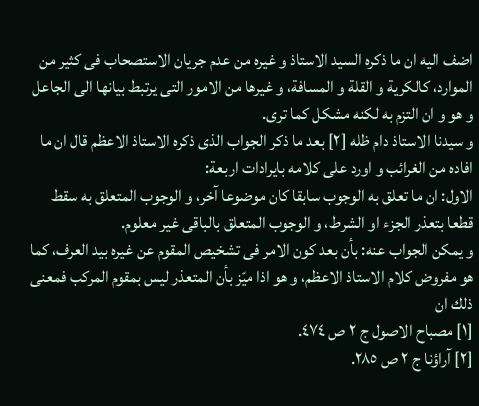اضف اليه ان ما ذكره السيد الاستاذ و غيره من عدم جريان الاستصحاب فى كثير من الموارد، كالكرية و القلة و المسافة، و غيرها من الامور التى يرتبط بيانها الى الجاعل و هو و ان التزم به لكنه مشكل كما ترى.
و سيدنا الاستاذ دام ظله [٢] بعد ما ذكر الجواب الذى ذكره الاستاذ الاعظم قال ان ما افاده من الغرائب و اورد على كلامه بايرادات اربعة:
الاول: ان ما تعلق به الوجوب سابقا كان موضوعا آخر، و الوجوب المتعلق به سقط قطعا بتعذر الجزء او الشرط، و الوجوب المتعلق بالباقى غير معلوم.
و يمكن الجواب عنه: بأن بعد كون الامر فى تشخيص المقوم عن غيره بيد العرف، كما هو مفروض كلام الاستاذ الاعظم، و هو اذا ميّز بأن المتعذر ليس بمقوم المركب فمعنى ذلك ان
[١] مصباح الاصول ج ٢ ص ٤٧٤.
[٢] آراؤنا ج ٢ ص ٢٨٥.